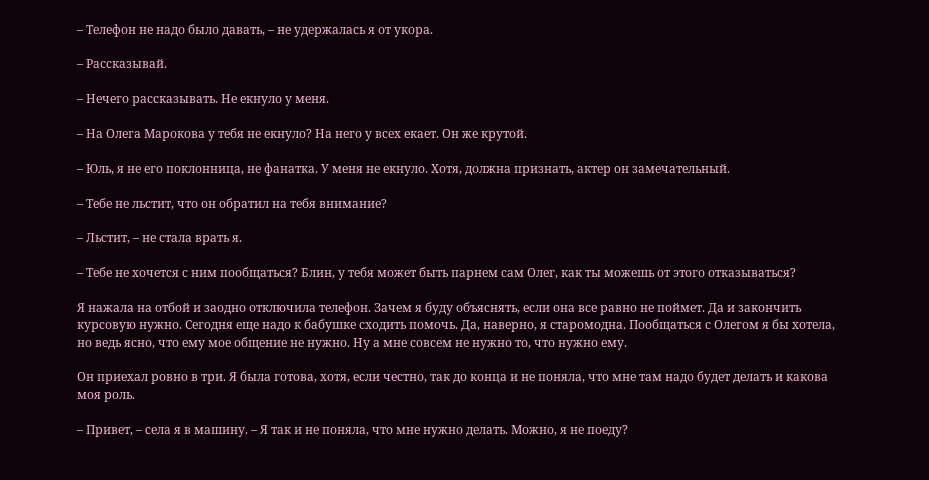– Телефон не надо было давать, – не удержалась я от укора.

– Рассказывай.

– Нечего рассказывать. Не екнуло у меня.

– На Олега Марокова у тебя не екнуло? На него у всех екает. Он же крутой.

– Юль, я не его поклонница, не фанатка. У меня не екнуло. Хотя, должна признать, актер он замечательный.

– Тебе не льстит, что он обратил на тебя внимание?

– Льстит, – не стала врать я.

– Тебе не хочется с ним пообщаться? Блин, у тебя может быть парнем сам Олег, как ты можешь от этого отказываться?

Я нажала на отбой и заодно отключила телефон. Зачем я буду объяснять, если она все равно не поймет. Да и закончить курсовую нужно. Сегодня еще надо к бабушке сходить помочь. Да, наверно, я старомодна. Пообщаться с Олегом я бы хотела, но ведь ясно, что ему мое общение не нужно. Ну а мне совсем не нужно то, что нужно ему.

Он приехал ровно в три. Я была готова, хотя, если честно, так до конца и не поняла, что мне там надо будет делать и какова моя роль.

– Привет, – села я в машину. – Я так и не поняла, что мне нужно делать. Можно, я не поеду?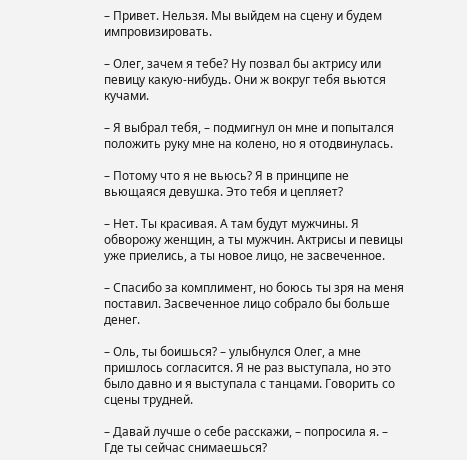– Привет. Нельзя. Мы выйдем на сцену и будем импровизировать.

– Олег, зачем я тебе? Ну позвал бы актрису или певицу какую-нибудь. Они ж вокруг тебя вьются кучами.

– Я выбрал тебя, – подмигнул он мне и попытался положить руку мне на колено, но я отодвинулась.

– Потому что я не вьюсь? Я в принципе не вьющаяся девушка. Это тебя и цепляет?

– Нет. Ты красивая. А там будут мужчины. Я обворожу женщин, а ты мужчин. Актрисы и певицы уже приелись, а ты новое лицо, не засвеченное.

– Спасибо за комплимент, но боюсь ты зря на меня поставил. Засвеченное лицо собрало бы больше денег.

– Оль, ты боишься? – улыбнулся Олег, а мне пришлось согласится. Я не раз выступала, но это было давно и я выступала с танцами. Говорить со сцены трудней.

– Давай лучше о себе расскажи, – попросила я. – Где ты сейчас снимаешься?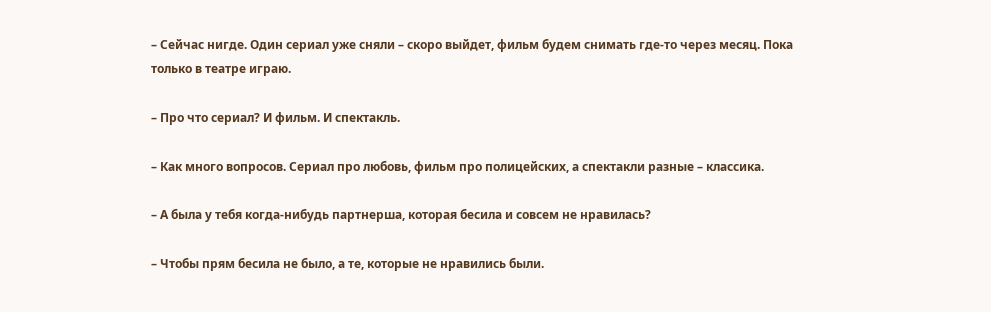– Сейчас нигде. Один сериал уже сняли – скоро выйдет, фильм будем снимать где-то через месяц. Пока только в театре играю.

– Про что сериал? И фильм. И спектакль.

– Как много вопросов. Сериал про любовь, фильм про полицейских, а спектакли разные – классика.

– А была у тебя когда-нибудь партнерша, которая бесила и совсем не нравилась?

– Чтобы прям бесила не было, а те, которые не нравились были.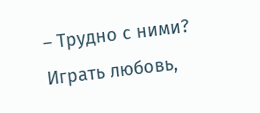– Трудно с ними? Играть любовь,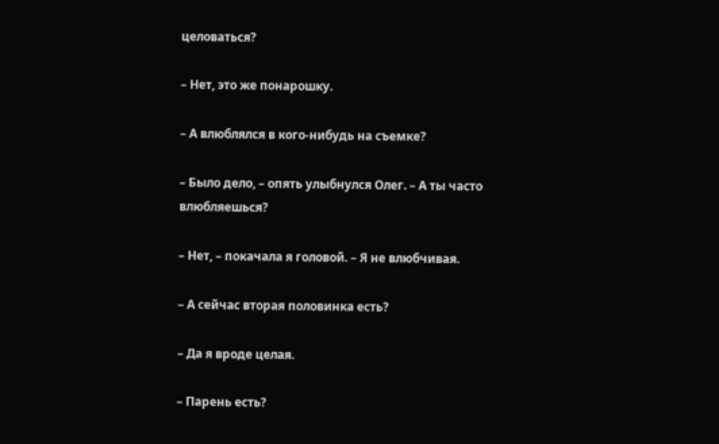целоваться?

– Нет, это же понарошку.

– А влюблялся в кого-нибудь на съемке?

– Было дело, – опять улыбнулся Олег. – А ты часто влюбляешься?

– Нет, – покачала я головой. – Я не влюбчивая.

– А сейчас вторая половинка есть?

– Да я вроде целая.

– Парень есть?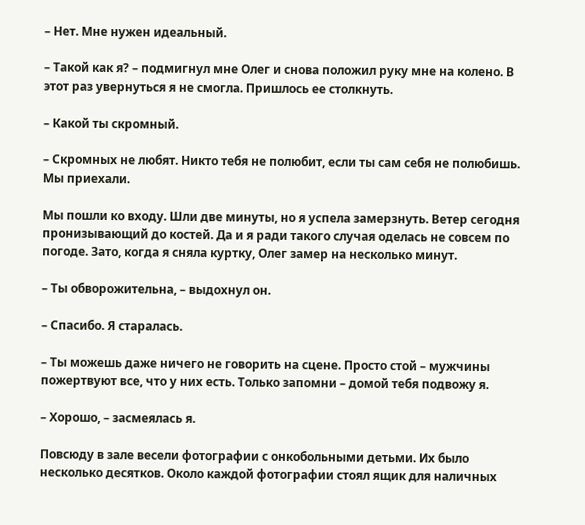– Нет. Мне нужен идеальный.

– Такой как я? – подмигнул мне Олег и снова положил руку мне на колено. В этот раз увернуться я не смогла. Пришлось ее столкнуть.

– Какой ты скромный.

– Скромных не любят. Никто тебя не полюбит, если ты сам себя не полюбишь. Мы приехали.

Мы пошли ко входу. Шли две минуты, но я успела замерзнуть. Ветер сегодня пронизывающий до костей. Да и я ради такого случая оделась не совсем по погоде. Зато, когда я сняла куртку, Олег замер на несколько минут.

– Ты обворожительна, – выдохнул он.

– Спасибо. Я старалась.

– Ты можешь даже ничего не говорить на сцене. Просто стой – мужчины пожертвуют все, что у них есть. Только запомни – домой тебя подвожу я.

– Хорошо, – засмеялась я.

Повсюду в зале весели фотографии с онкобольными детьми. Их было несколько десятков. Около каждой фотографии стоял ящик для наличных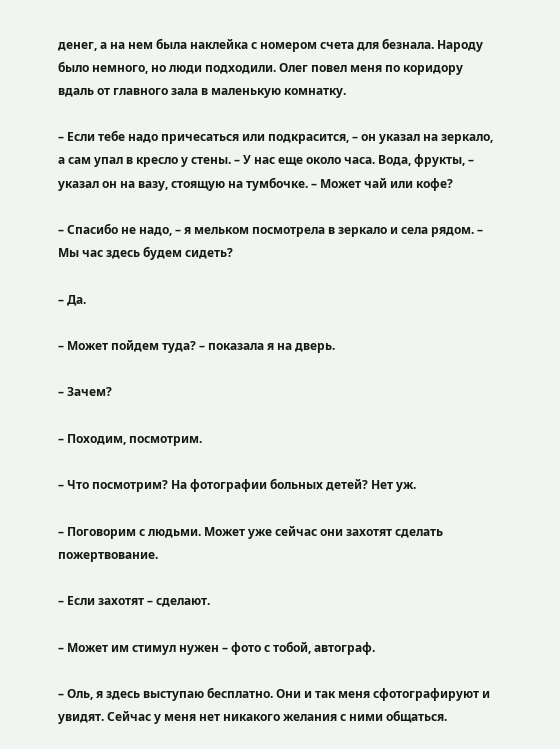денег, а на нем была наклейка с номером счета для безнала. Народу было немного, но люди подходили. Олег повел меня по коридору вдаль от главного зала в маленькую комнатку.

– Если тебе надо причесаться или подкрасится, – он указал на зеркало, а сам упал в кресло у стены. – У нас еще около часа. Вода, фрукты, – указал он на вазу, стоящую на тумбочке. – Может чай или кофе?

– Спасибо не надо, – я мельком посмотрела в зеркало и села рядом. – Мы час здесь будем сидеть?

– Да.

– Может пойдем туда? – показала я на дверь.

– Зачем?

– Походим, посмотрим.

– Что посмотрим? На фотографии больных детей? Нет уж.

– Поговорим с людьми. Может уже сейчас они захотят сделать пожертвование.

– Если захотят – сделают.

– Может им стимул нужен – фото с тобой, автограф.

– Оль, я здесь выступаю бесплатно. Они и так меня сфотографируют и увидят. Сейчас у меня нет никакого желания с ними общаться.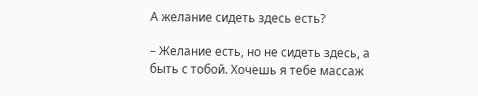А желание сидеть здесь есть?

– Желание есть, но не сидеть здесь, а быть с тобой. Хочешь я тебе массаж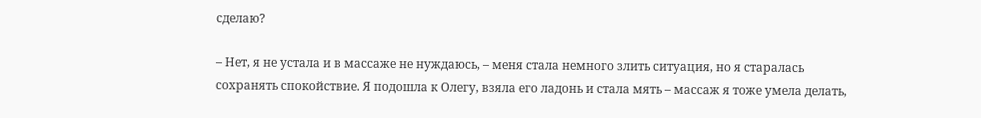сделаю?

– Нет, я не устала и в массаже не нуждаюсь, – меня стала немного злить ситуация, но я старалась сохранять спокойствие. Я подошла к Олегу, взяла его ладонь и стала мять – массаж я тоже умела делать,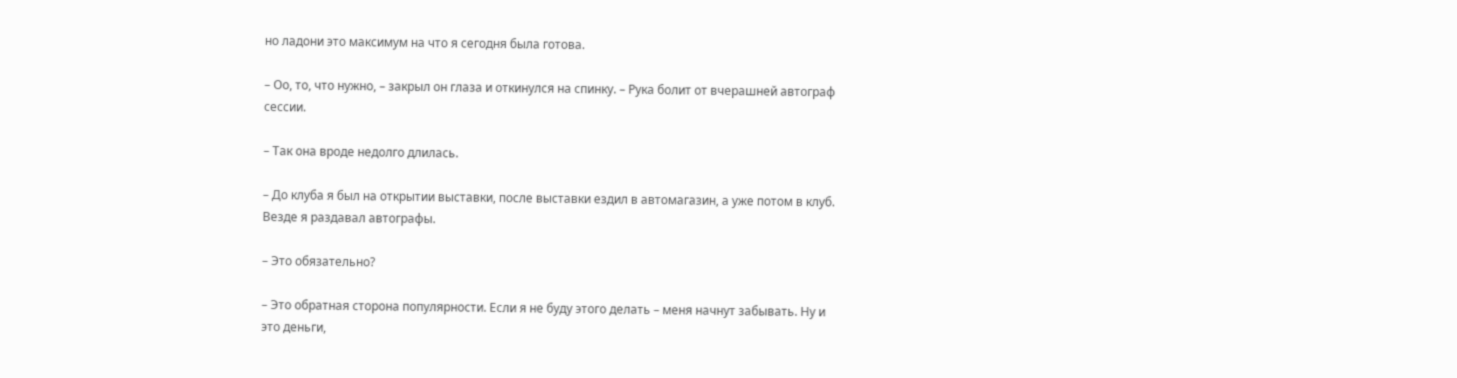но ладони это максимум на что я сегодня была готова.

– Оо, то, что нужно, – закрыл он глаза и откинулся на спинку. – Рука болит от вчерашней автограф сессии.

– Так она вроде недолго длилась.

– До клуба я был на открытии выставки, после выставки ездил в автомагазин, а уже потом в клуб. Везде я раздавал автографы.

– Это обязательно?

– Это обратная сторона популярности. Если я не буду этого делать – меня начнут забывать. Ну и это деньги,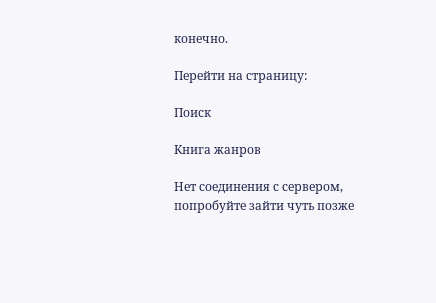конечно.

Перейти на страницу:

Поиск

Книга жанров

Нет соединения с сервером, попробуйте зайти чуть позже